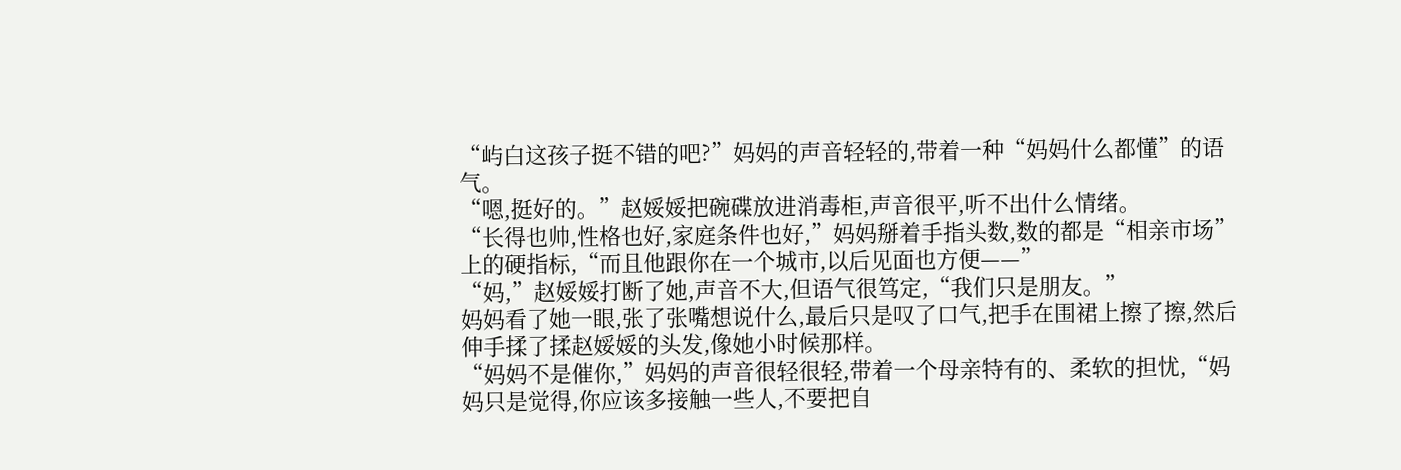“屿白这孩子挺不错的吧?”妈妈的声音轻轻的,带着一种“妈妈什么都懂”的语气。
“嗯,挺好的。”赵娞娞把碗碟放进消毒柜,声音很平,听不出什么情绪。
“长得也帅,性格也好,家庭条件也好,”妈妈掰着手指头数,数的都是“相亲市场”上的硬指标,“而且他跟你在一个城市,以后见面也方便——”
“妈,”赵娞娞打断了她,声音不大,但语气很笃定,“我们只是朋友。”
妈妈看了她一眼,张了张嘴想说什么,最后只是叹了口气,把手在围裙上擦了擦,然后伸手揉了揉赵娞娞的头发,像她小时候那样。
“妈妈不是催你,”妈妈的声音很轻很轻,带着一个母亲特有的、柔软的担忧,“妈妈只是觉得,你应该多接触一些人,不要把自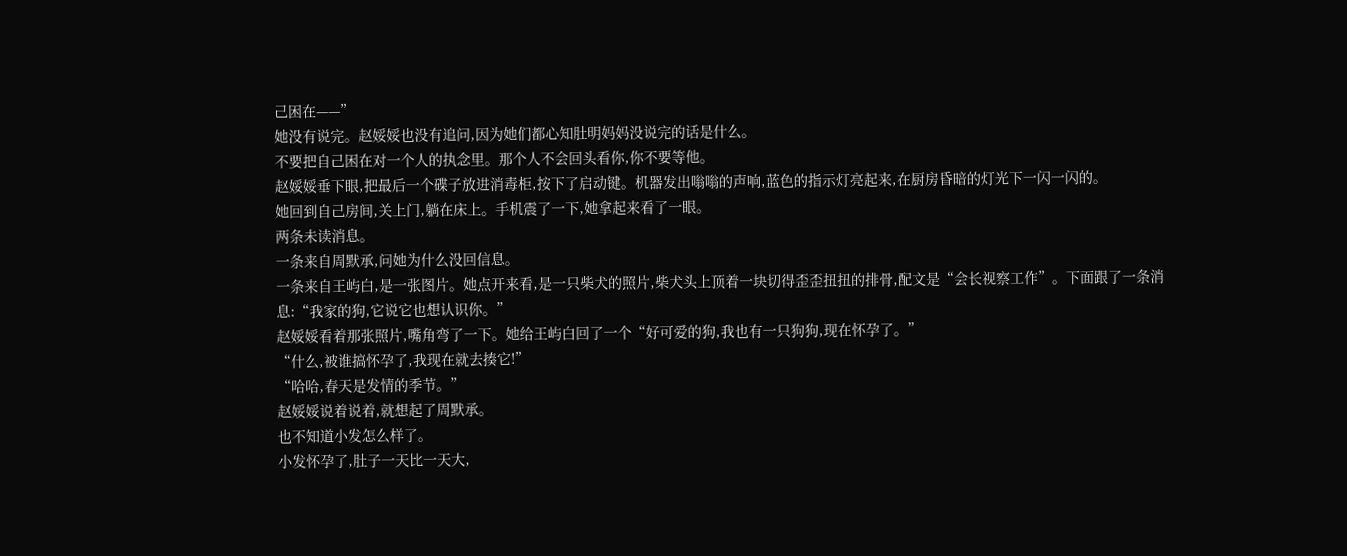己困在——”
她没有说完。赵娞娞也没有追问,因为她们都心知肚明妈妈没说完的话是什么。
不要把自己困在对一个人的执念里。那个人不会回头看你,你不要等他。
赵娞娞垂下眼,把最后一个碟子放进消毒柜,按下了启动键。机器发出嗡嗡的声响,蓝色的指示灯亮起来,在厨房昏暗的灯光下一闪一闪的。
她回到自己房间,关上门,躺在床上。手机震了一下,她拿起来看了一眼。
两条未读消息。
一条来自周默承,问她为什么没回信息。
一条来自王屿白,是一张图片。她点开来看,是一只柴犬的照片,柴犬头上顶着一块切得歪歪扭扭的排骨,配文是“会长视察工作”。下面跟了一条消息:“我家的狗,它说它也想认识你。”
赵娞娞看着那张照片,嘴角弯了一下。她给王屿白回了一个“好可爱的狗,我也有一只狗狗,现在怀孕了。”
“什么,被谁搞怀孕了,我现在就去揍它!”
“哈哈,春天是发情的季节。”
赵娞娞说着说着,就想起了周默承。
也不知道小发怎么样了。
小发怀孕了,肚子一天比一天大,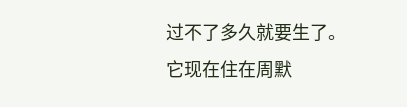过不了多久就要生了。
它现在住在周默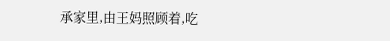承家里,由王妈照顾着,吃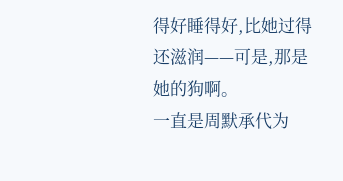得好睡得好,比她过得还滋润——可是,那是她的狗啊。
一直是周默承代为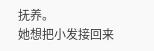抚养。
她想把小发接回来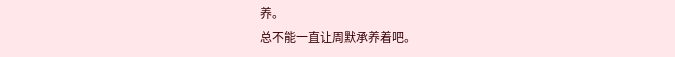养。
总不能一直让周默承养着吧。